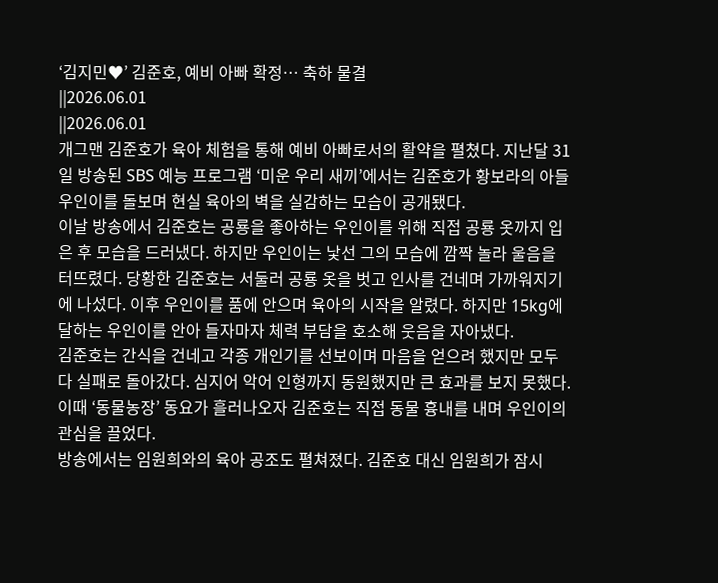‘김지민♥’ 김준호, 예비 아빠 확정… 축하 물결
||2026.06.01
||2026.06.01
개그맨 김준호가 육아 체험을 통해 예비 아빠로서의 활약을 펼쳤다. 지난달 31일 방송된 SBS 예능 프로그램 ‘미운 우리 새끼’에서는 김준호가 황보라의 아들 우인이를 돌보며 현실 육아의 벽을 실감하는 모습이 공개됐다.
이날 방송에서 김준호는 공룡을 좋아하는 우인이를 위해 직접 공룡 옷까지 입은 후 모습을 드러냈다. 하지만 우인이는 낯선 그의 모습에 깜짝 놀라 울음을 터뜨렸다. 당황한 김준호는 서둘러 공룡 옷을 벗고 인사를 건네며 가까워지기에 나섰다. 이후 우인이를 품에 안으며 육아의 시작을 알렸다. 하지만 15kg에 달하는 우인이를 안아 들자마자 체력 부담을 호소해 웃음을 자아냈다.
김준호는 간식을 건네고 각종 개인기를 선보이며 마음을 얻으려 했지만 모두 다 실패로 돌아갔다. 심지어 악어 인형까지 동원했지만 큰 효과를 보지 못했다. 이때 ‘동물농장’ 동요가 흘러나오자 김준호는 직접 동물 흉내를 내며 우인이의 관심을 끌었다.
방송에서는 임원희와의 육아 공조도 펼쳐졌다. 김준호 대신 임원희가 잠시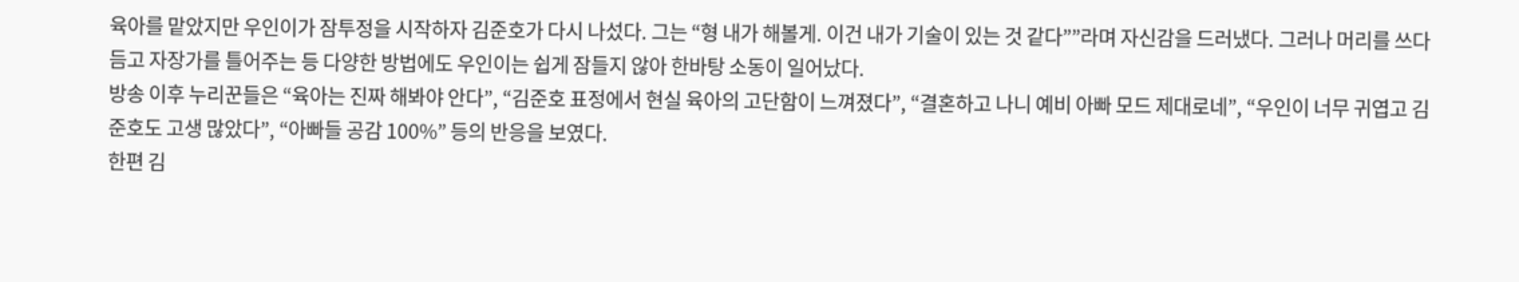육아를 맡았지만 우인이가 잠투정을 시작하자 김준호가 다시 나섰다. 그는 “형 내가 해볼게. 이건 내가 기술이 있는 것 같다””라며 자신감을 드러냈다. 그러나 머리를 쓰다듬고 자장가를 틀어주는 등 다양한 방법에도 우인이는 쉽게 잠들지 않아 한바탕 소동이 일어났다.
방송 이후 누리꾼들은 “육아는 진짜 해봐야 안다”, “김준호 표정에서 현실 육아의 고단함이 느껴졌다”, “결혼하고 나니 예비 아빠 모드 제대로네”, “우인이 너무 귀엽고 김준호도 고생 많았다”, “아빠들 공감 100%” 등의 반응을 보였다.
한편 김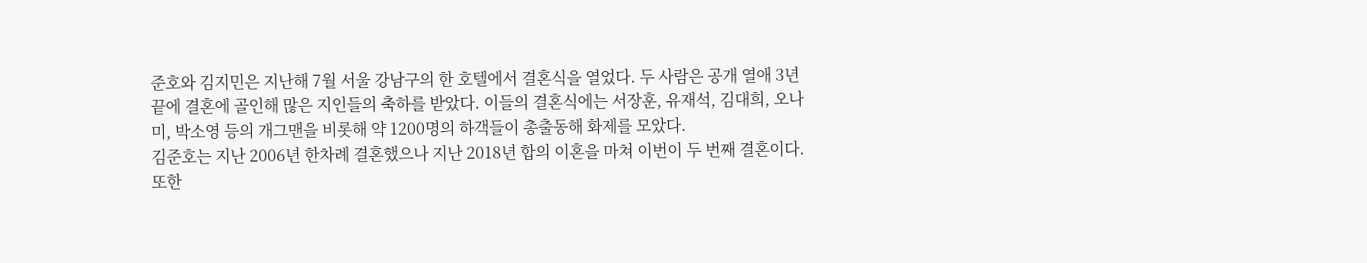준호와 김지민은 지난해 7월 서울 강남구의 한 호텔에서 결혼식을 열었다. 두 사람은 공개 열애 3년 끝에 결혼에 골인해 많은 지인들의 축하를 받았다. 이들의 결혼식에는 서장훈, 유재석, 김대희, 오나미, 박소영 등의 개그맨을 비롯해 약 1200명의 하객들이 총출동해 화제를 모았다.
김준호는 지난 2006년 한차례 결혼했으나 지난 2018년 합의 이혼을 마쳐 이번이 두 번째 결혼이다. 또한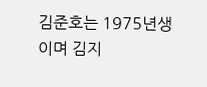김준호는 1975년생이며 김지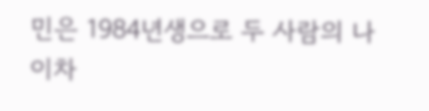민은 1984년생으로 두 사람의 나이차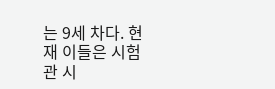는 9세 차다. 현재 이들은 시험관 시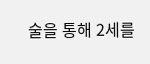술을 통해 2세를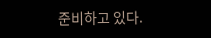준비하고 있다.